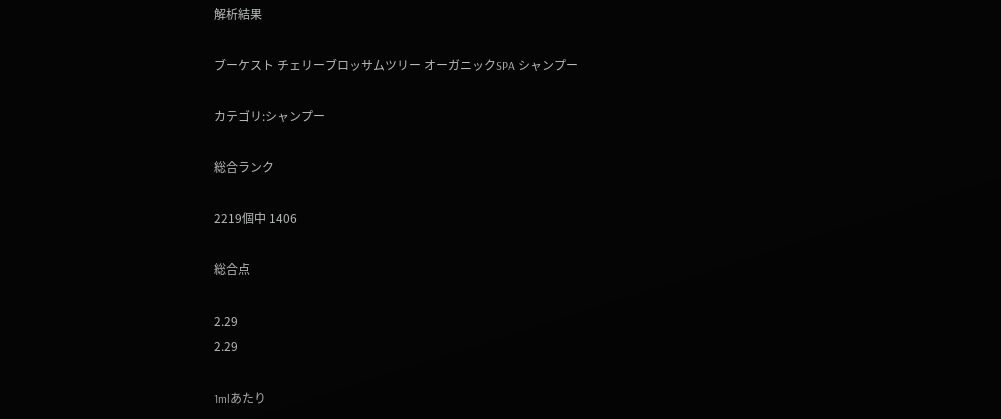解析結果

ブーケスト チェリーブロッサムツリー オーガニックSPA シャンプー

カテゴリ:シャンプー

総合ランク

2219個中 1406

総合点

2.29
2.29

1mlあたり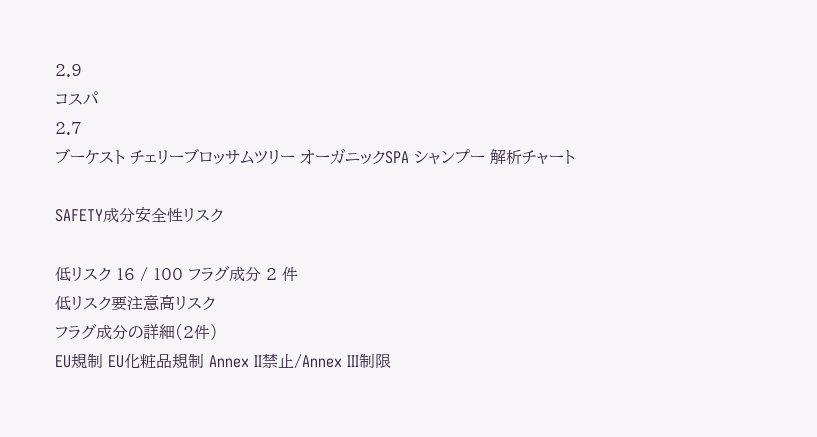2.9
コスパ
2.7
ブーケスト チェリーブロッサムツリー オーガニックSPA シャンプー 解析チャート

SAFETY成分安全性リスク

低リスク 16 / 100 フラグ成分 2 件
低リスク要注意高リスク
フラグ成分の詳細(2件)
EU規制 EU化粧品規制 Annex II禁止/Annex III制限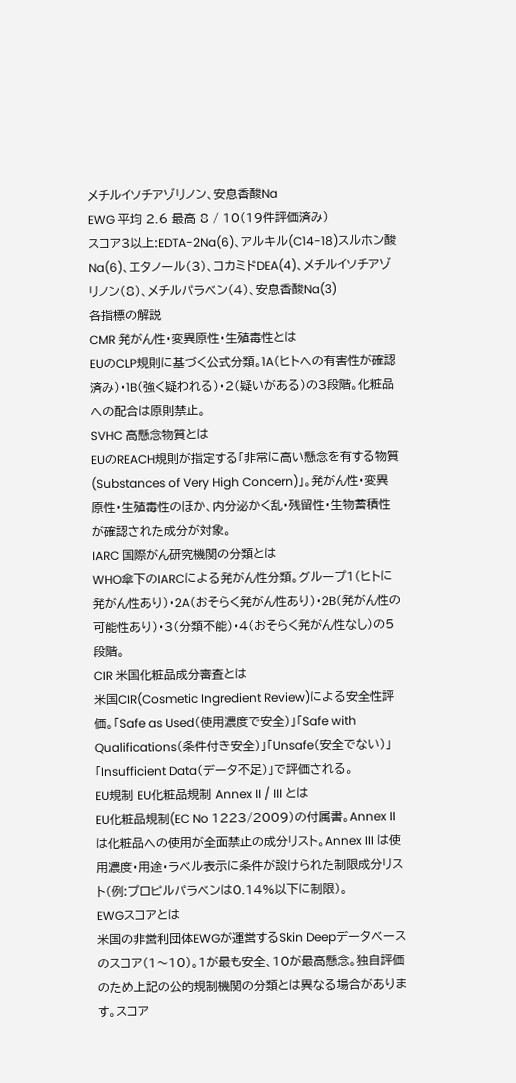メチルイソチアゾリノン、安息香酸Na
EWG 平均 2.6 最高 8 / 10(19件評価済み)
スコア3以上:EDTA-2Na(6)、アルキル(C14-18)スルホン酸Na(6)、エタノール(3)、コカミドDEA(4)、メチルイソチアゾリノン(8)、メチルパラベン(4)、安息香酸Na(3)
各指標の解説
CMR 発がん性・変異原性・生殖毒性とは
EUのCLP規則に基づく公式分類。1A(ヒトへの有害性が確認済み)・1B(強く疑われる)・2(疑いがある)の3段階。化粧品への配合は原則禁止。
SVHC 高懸念物質とは
EUのREACH規則が指定する「非常に高い懸念を有する物質(Substances of Very High Concern)」。発がん性・変異原性・生殖毒性のほか、内分泌かく乱・残留性・生物蓄積性が確認された成分が対象。
IARC 国際がん研究機関の分類とは
WHO傘下のIARCによる発がん性分類。グループ1(ヒトに発がん性あり)・2A(おそらく発がん性あり)・2B(発がん性の可能性あり)・3(分類不能)・4(おそらく発がん性なし)の5段階。
CIR 米国化粧品成分審査とは
米国CIR(Cosmetic Ingredient Review)による安全性評価。「Safe as Used(使用濃度で安全)」「Safe with Qualifications(条件付き安全)」「Unsafe(安全でない)」「Insufficient Data(データ不足)」で評価される。
EU規制 EU化粧品規制 Annex II / III とは
EU化粧品規制(EC No 1223/2009)の付属書。Annex II は化粧品への使用が全面禁止の成分リスト。Annex III は使用濃度・用途・ラベル表示に条件が設けられた制限成分リスト(例:プロピルパラベンは0.14%以下に制限)。
EWGスコアとは
米国の非営利団体EWGが運営するSkin Deepデータベースのスコア(1〜10)。1が最も安全、10が最高懸念。独自評価のため上記の公的規制機関の分類とは異なる場合があります。スコア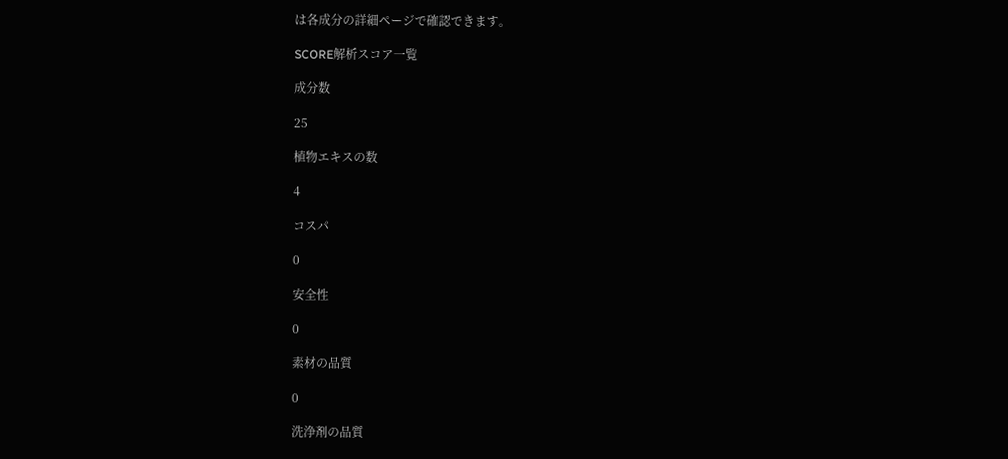は各成分の詳細ページで確認できます。

SCORE解析スコア一覧

成分数

25

植物エキスの数

4

コスパ

0

安全性

0

素材の品質

0

洗浄剤の品質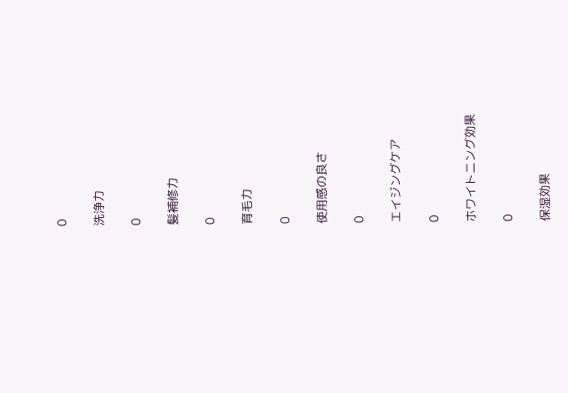0

洗浄力

0

髪補修力

0

育毛力

0

使用感の良さ

0

エイジングケア

0

ホワイトニング効果

0

保湿効果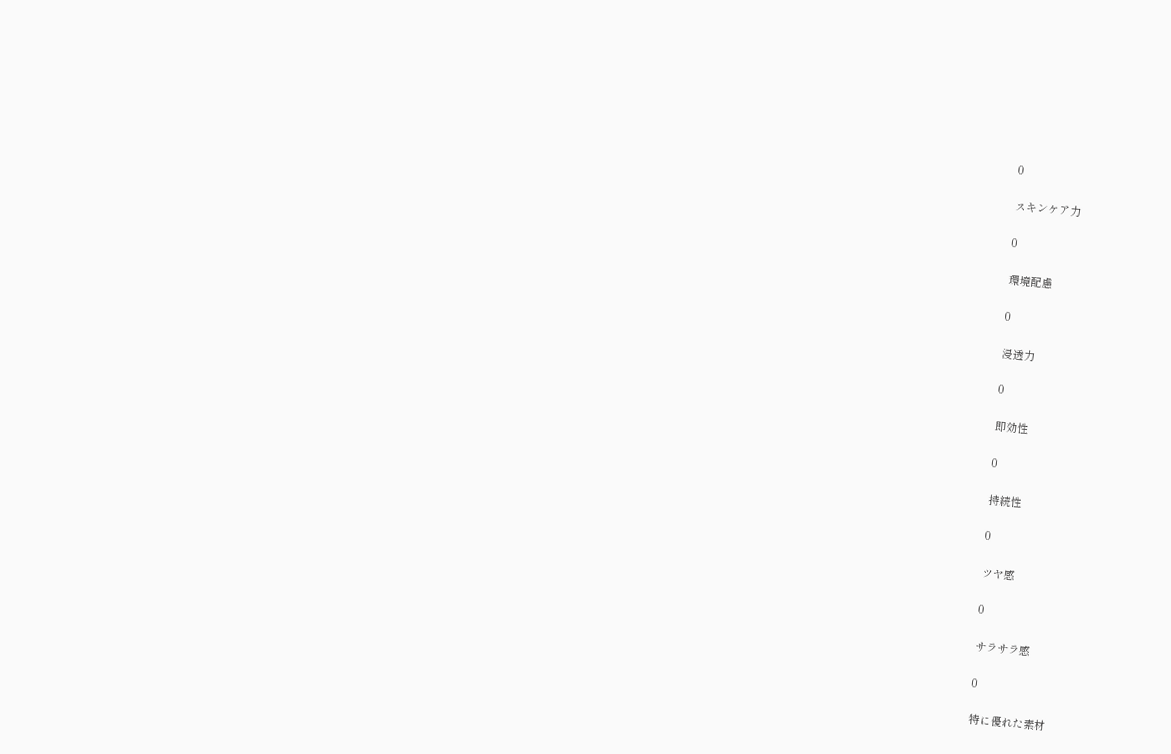0

スキンケア力

0

環境配慮

0

浸透力

0

即効性

0

持続性

0

ツヤ感

0

サラサラ感

0

特に優れた素材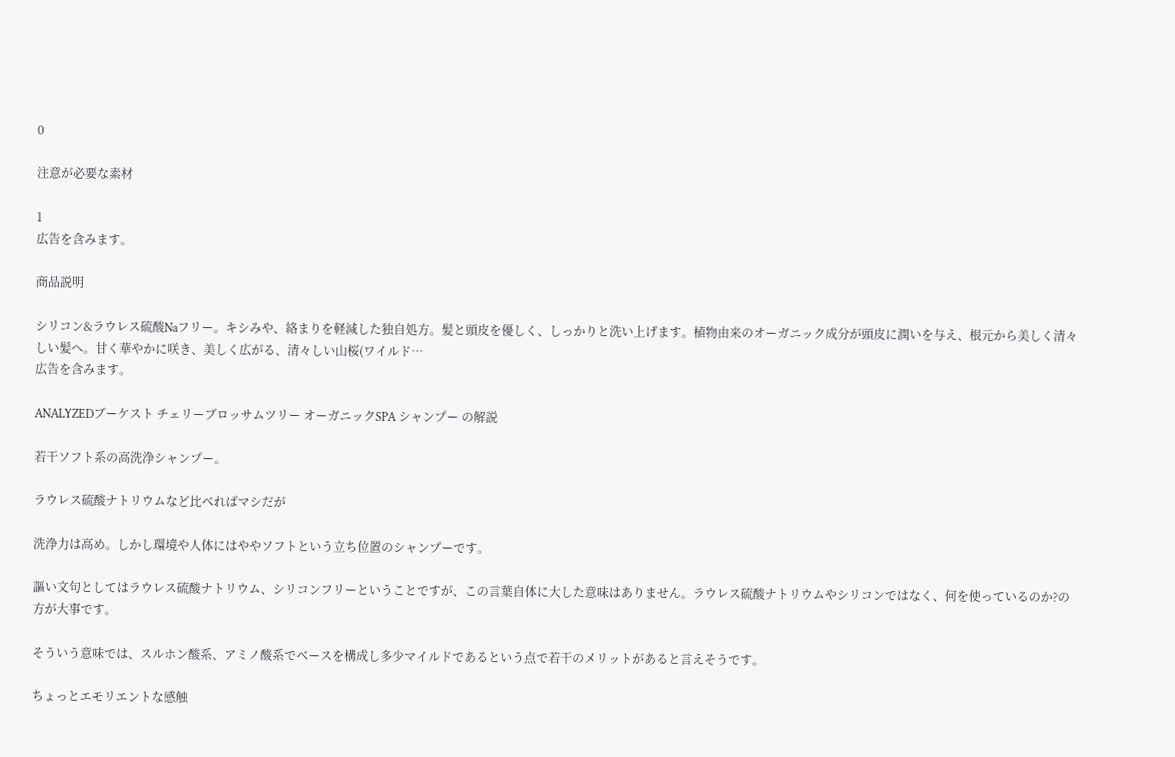0

注意が必要な素材

1
広告を含みます。

商品説明

シリコン&ラウレス硫酸Naフリー。キシみや、絡まりを軽減した独自処方。髪と頭皮を優しく、しっかりと洗い上げます。植物由来のオーガニック成分が頭皮に潤いを与え、根元から美しく清々しい髪へ。甘く華やかに咲き、美しく広がる、清々しい山桜(ワイルド…
広告を含みます。

ANALYZEDブーケスト チェリーブロッサムツリー オーガニックSPA シャンプー の解説

若干ソフト系の高洗浄シャンプー。

ラウレス硫酸ナトリウムなど比べればマシだが

洗浄力は高め。しかし環境や人体にはややソフトという立ち位置のシャンプーです。

謳い文句としてはラウレス硫酸ナトリウム、シリコンフリーということですが、この言葉自体に大した意味はありません。ラウレス硫酸ナトリウムやシリコンではなく、何を使っているのか?の方が大事です。

そういう意味では、スルホン酸系、アミノ酸系でベースを構成し多少マイルドであるという点で若干のメリットがあると言えそうです。

ちょっとエモリエントな感触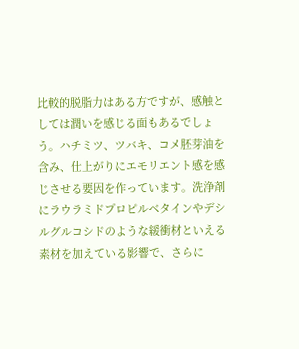比較的脱脂力はある方ですが、感触としては潤いを感じる面もあるでしょう。ハチミツ、ツバキ、コメ胚芽油を含み、仕上がりにエモリエント感を感じさせる要因を作っています。洗浄剤にラウラミドプロピルベタインやデシルグルコシドのような緩衝材といえる素材を加えている影響で、さらに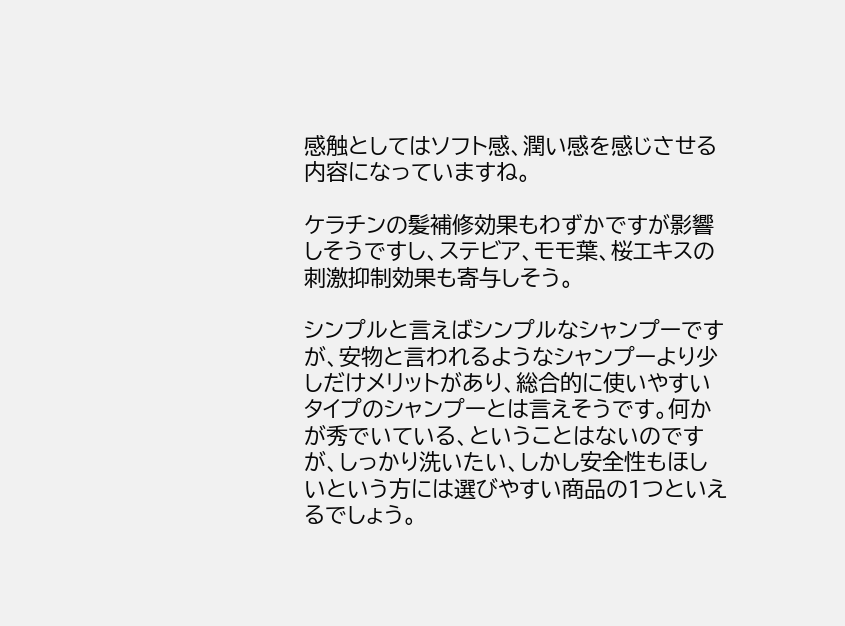感触としてはソフト感、潤い感を感じさせる内容になっていますね。

ケラチンの髪補修効果もわずかですが影響しそうですし、ステビア、モモ葉、桜エキスの刺激抑制効果も寄与しそう。

シンプルと言えばシンプルなシャンプーですが、安物と言われるようなシャンプーより少しだけメリットがあり、総合的に使いやすいタイプのシャンプーとは言えそうです。何かが秀でいている、ということはないのですが、しっかり洗いたい、しかし安全性もほしいという方には選びやすい商品の1つといえるでしょう。